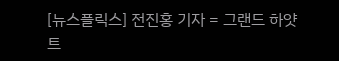[뉴스플릭스] 전진홍 기자 = 그랜드 하얏트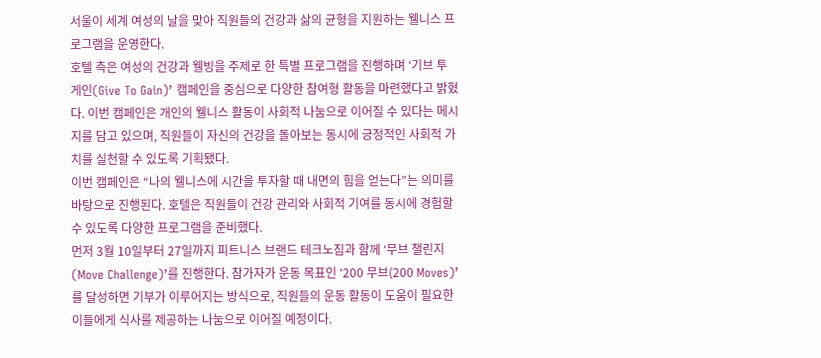서울이 세계 여성의 날을 맞아 직원들의 건강과 삶의 균형을 지원하는 웰니스 프로그램을 운영한다.
호텔 측은 여성의 건강과 웰빙을 주제로 한 특별 프로그램을 진행하며 ‘기브 투 게인(Give To Gain)’ 캠페인을 중심으로 다양한 참여형 활동을 마련했다고 밝혔다. 이번 캠페인은 개인의 웰니스 활동이 사회적 나눔으로 이어질 수 있다는 메시지를 담고 있으며, 직원들이 자신의 건강을 돌아보는 동시에 긍정적인 사회적 가치를 실천할 수 있도록 기획됐다.
이번 캠페인은 “나의 웰니스에 시간을 투자할 때 내면의 힘을 얻는다”는 의미를 바탕으로 진행된다. 호텔은 직원들이 건강 관리와 사회적 기여를 동시에 경험할 수 있도록 다양한 프로그램을 준비했다.
먼저 3월 10일부터 27일까지 피트니스 브랜드 테크노짐과 함께 ‘무브 챌린지(Move Challenge)’를 진행한다. 참가자가 운동 목표인 ‘200 무브(200 Moves)’를 달성하면 기부가 이루어지는 방식으로, 직원들의 운동 활동이 도움이 필요한 이들에게 식사를 제공하는 나눔으로 이어질 예정이다.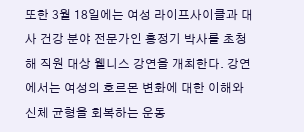또한 3월 18일에는 여성 라이프사이클과 대사 건강 분야 전문가인 홍정기 박사를 초청해 직원 대상 웰니스 강연을 개최한다. 강연에서는 여성의 호르몬 변화에 대한 이해와 신체 균형을 회복하는 운동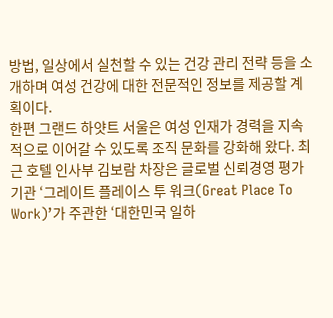방법, 일상에서 실천할 수 있는 건강 관리 전략 등을 소개하며 여성 건강에 대한 전문적인 정보를 제공할 계획이다.
한편 그랜드 하얏트 서울은 여성 인재가 경력을 지속적으로 이어갈 수 있도록 조직 문화를 강화해 왔다. 최근 호텔 인사부 김보람 차장은 글로벌 신뢰경영 평가기관 ‘그레이트 플레이스 투 워크(Great Place To Work)’가 주관한 ‘대한민국 일하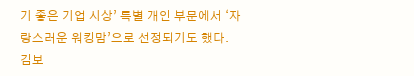기 좋은 기업 시상’ 특별 개인 부문에서 ‘자랑스러운 워킹맘’으로 선정되기도 했다.
김보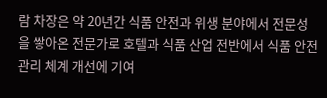람 차장은 약 20년간 식품 안전과 위생 분야에서 전문성을 쌓아온 전문가로 호텔과 식품 산업 전반에서 식품 안전 관리 체계 개선에 기여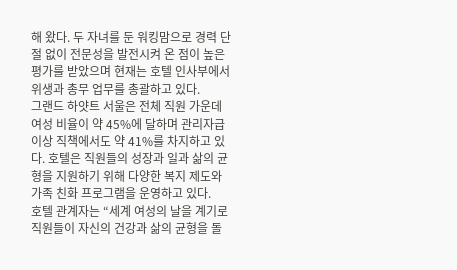해 왔다. 두 자녀를 둔 워킹맘으로 경력 단절 없이 전문성을 발전시켜 온 점이 높은 평가를 받았으며 현재는 호텔 인사부에서 위생과 총무 업무를 총괄하고 있다.
그랜드 하얏트 서울은 전체 직원 가운데 여성 비율이 약 45%에 달하며 관리자급 이상 직책에서도 약 41%를 차지하고 있다. 호텔은 직원들의 성장과 일과 삶의 균형을 지원하기 위해 다양한 복지 제도와 가족 친화 프로그램을 운영하고 있다.
호텔 관계자는 “세계 여성의 날을 계기로 직원들이 자신의 건강과 삶의 균형을 돌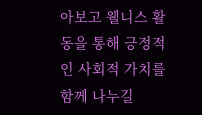아보고 웰니스 활동을 통해 긍정적인 사회적 가치를 함께 나누길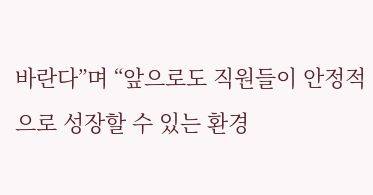바란다”며 “앞으로도 직원들이 안정적으로 성장할 수 있는 환경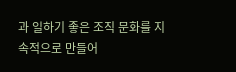과 일하기 좋은 조직 문화를 지속적으로 만들어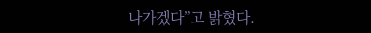나가겠다”고 밝혔다.